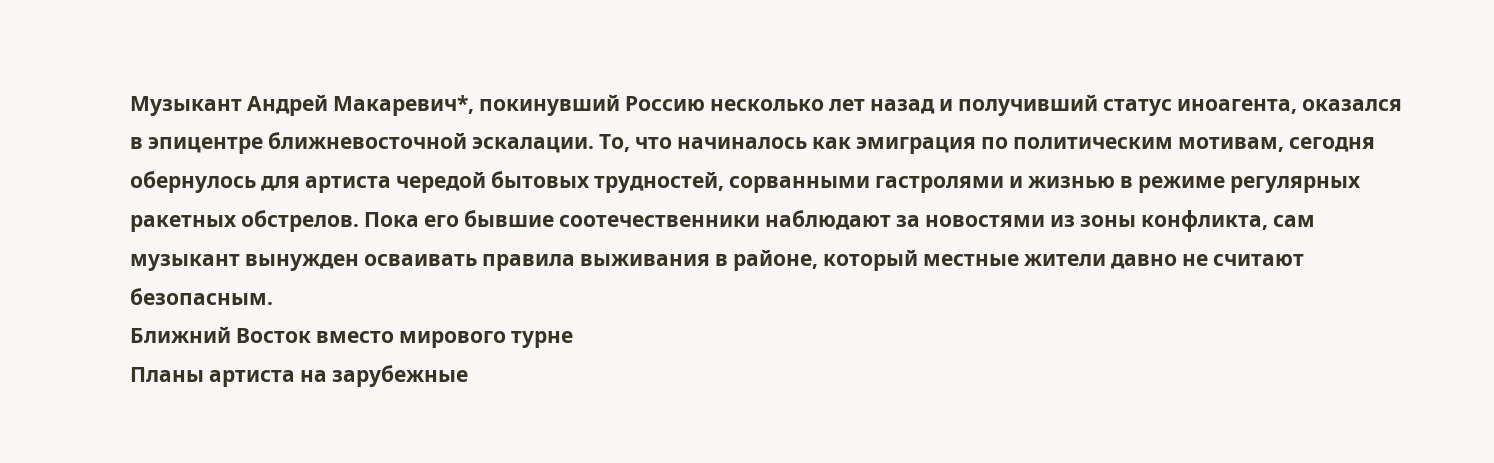Музыкант Андрей Макаревич*, покинувший Россию несколько лет назад и получивший статус иноагента, оказался в эпицентре ближневосточной эскалации. То, что начиналось как эмиграция по политическим мотивам, сегодня обернулось для артиста чередой бытовых трудностей, сорванными гастролями и жизнью в режиме регулярных ракетных обстрелов. Пока его бывшие соотечественники наблюдают за новостями из зоны конфликта, сам музыкант вынужден осваивать правила выживания в районе, который местные жители давно не считают безопасным.
Ближний Восток вместо мирового турне
Планы артиста на зарубежные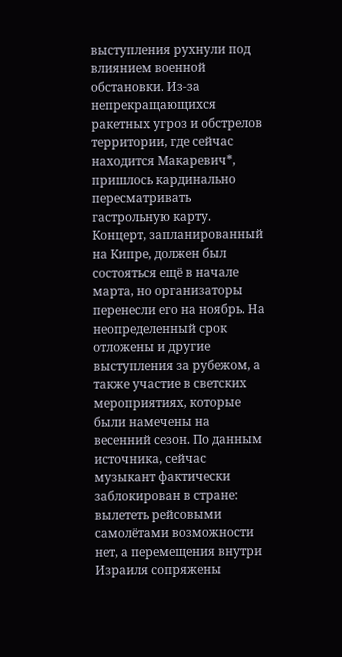выступления рухнули под влиянием военной обстановки. Из-за непрекращающихся ракетных угроз и обстрелов территории, где сейчас находится Макаревич*, пришлось кардинально пересматривать гастрольную карту.
Концерт, запланированный на Кипре, должен был состояться ещё в начале марта, но организаторы перенесли его на ноябрь. На неопределенный срок отложены и другие выступления за рубежом, а также участие в светских мероприятиях, которые были намечены на весенний сезон. По данным источника, сейчас музыкант фактически заблокирован в стране: вылететь рейсовыми самолётами возможности нет, а перемещения внутри Израиля сопряжены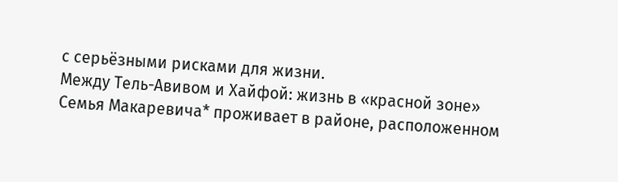с серьёзными рисками для жизни.
Между Тель-Авивом и Хайфой: жизнь в «красной зоне»
Семья Макаревича* проживает в районе, расположенном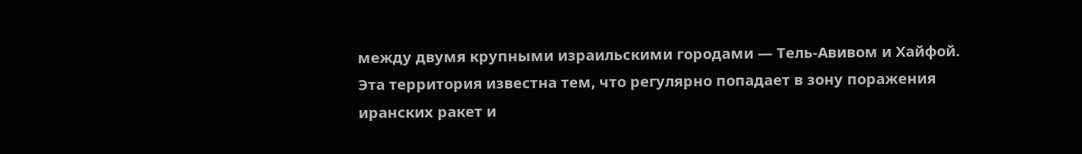между двумя крупными израильскими городами — Тель-Авивом и Хайфой. Эта территория известна тем, что регулярно попадает в зону поражения иранских ракет и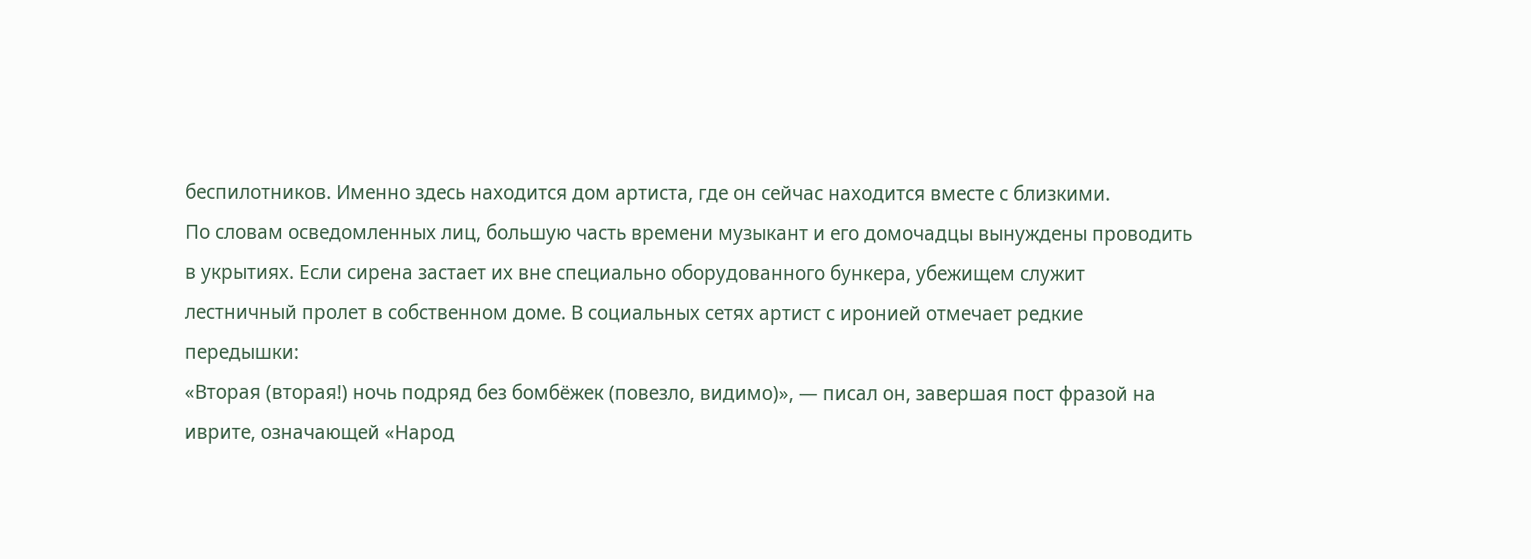беспилотников. Именно здесь находится дом артиста, где он сейчас находится вместе с близкими.
По словам осведомленных лиц, большую часть времени музыкант и его домочадцы вынуждены проводить в укрытиях. Если сирена застает их вне специально оборудованного бункера, убежищем служит лестничный пролет в собственном доме. В социальных сетях артист с иронией отмечает редкие передышки:
«Вторая (вторая!) ночь подряд без бомбёжек (повезло, видимо)», — писал он, завершая пост фразой на иврите, означающей «Народ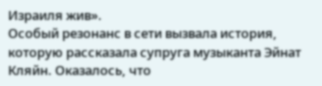Израиля жив».
Особый резонанс в сети вызвала история, которую рассказала супруга музыканта Эйнат Кляйн. Оказалось, что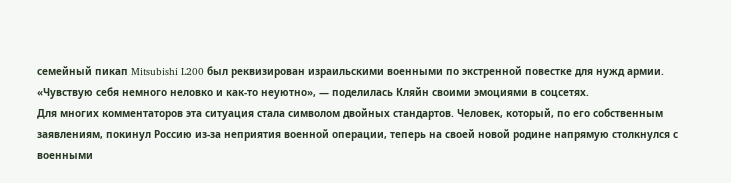семейный пикап Mitsubishi L200 был реквизирован израильскими военными по экстренной повестке для нужд армии.
«Чувствую себя немного неловко и как-то неуютно», — поделилась Кляйн своими эмоциями в соцсетях.
Для многих комментаторов эта ситуация стала символом двойных стандартов. Человек, который, по его собственным заявлениям, покинул Россию из-за неприятия военной операции, теперь на своей новой родине напрямую столкнулся с военными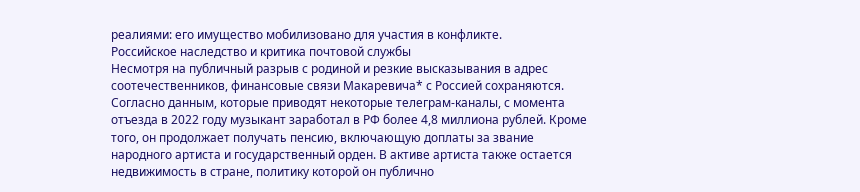реалиями: его имущество мобилизовано для участия в конфликте.
Российское наследство и критика почтовой службы
Несмотря на публичный разрыв с родиной и резкие высказывания в адрес соотечественников, финансовые связи Макаревича* с Россией сохраняются. Согласно данным, которые приводят некоторые телеграм-каналы, с момента отъезда в 2022 году музыкант заработал в РФ более 4,8 миллиона рублей. Кроме того, он продолжает получать пенсию, включающую доплаты за звание народного артиста и государственный орден. В активе артиста также остается недвижимость в стране, политику которой он публично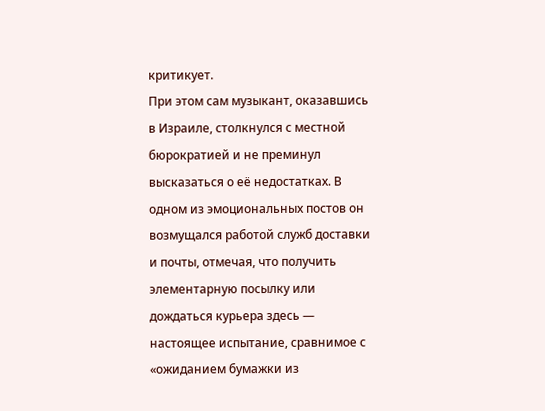критикует.
При этом сам музыкант, оказавшись в Израиле, столкнулся с местной бюрократией и не преминул высказаться о её недостатках. В одном из эмоциональных постов он возмущался работой служб доставки и почты, отмечая, что получить элементарную посылку или дождаться курьера здесь — настоящее испытание, сравнимое с «ожиданием бумажки из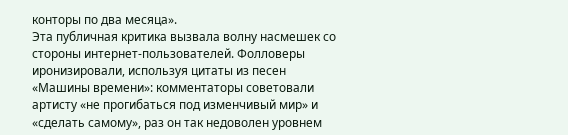конторы по два месяца».
Эта публичная критика вызвала волну насмешек со стороны интернет-пользователей. Фолловеры иронизировали, используя цитаты из песен «Машины времени»: комментаторы советовали артисту «не прогибаться под изменчивый мир» и «сделать самому», раз он так недоволен уровнем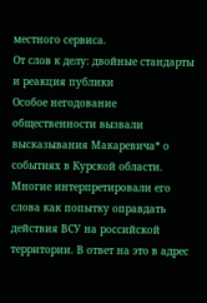местного сервиса.
От слов к делу: двойные стандарты и реакция публики
Особое негодование общественности вызвали высказывания Макаревича* о событиях в Курской области. Многие интерпретировали его слова как попытку оправдать действия ВСУ на российской территории. В ответ на это в адрес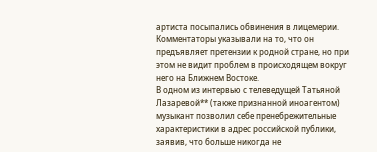артиста посыпались обвинения в лицемерии. Комментаторы указывали на то, что он предъявляет претензии к родной стране, но при этом не видит проблем в происходящем вокруг него на Ближнем Востоке.
В одном из интервью с телеведущей Татьяной Лазаревой** (также признанной иноагентом) музыкант позволил себе пренебрежительные характеристики в адрес российской публики, заявив, что больше никогда не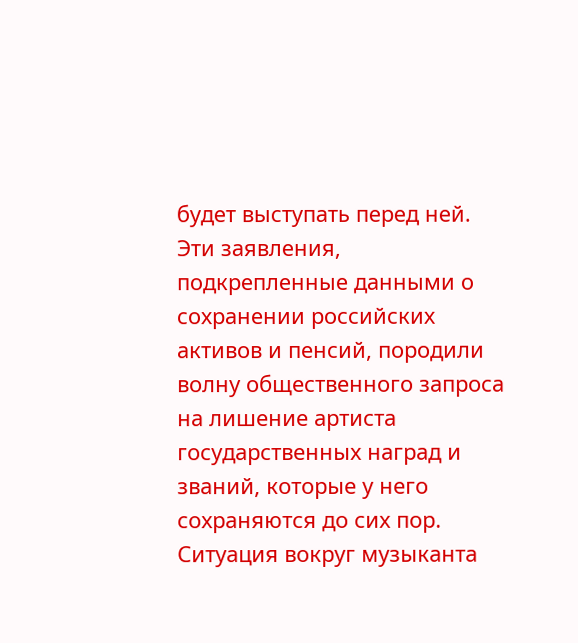будет выступать перед ней.
Эти заявления, подкрепленные данными о сохранении российских активов и пенсий, породили волну общественного запроса на лишение артиста государственных наград и званий, которые у него сохраняются до сих пор. Ситуация вокруг музыканта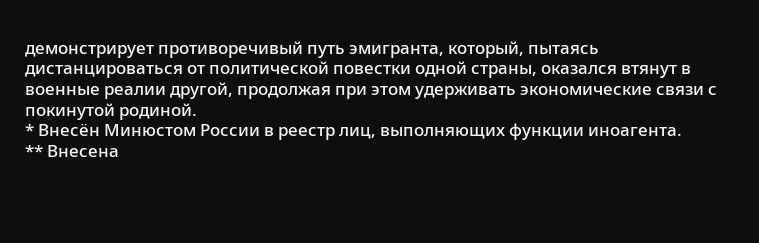демонстрирует противоречивый путь эмигранта, который, пытаясь дистанцироваться от политической повестки одной страны, оказался втянут в военные реалии другой, продолжая при этом удерживать экономические связи с покинутой родиной.
* Внесён Минюстом России в реестр лиц, выполняющих функции иноагента.
** Внесена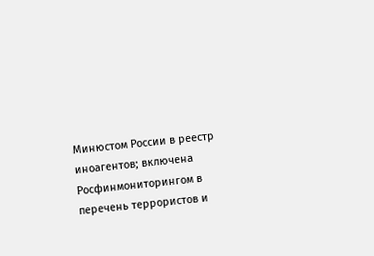Минюстом России в реестр иноагентов; включена Росфинмониторингом в перечень террористов и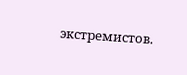экстремистов.